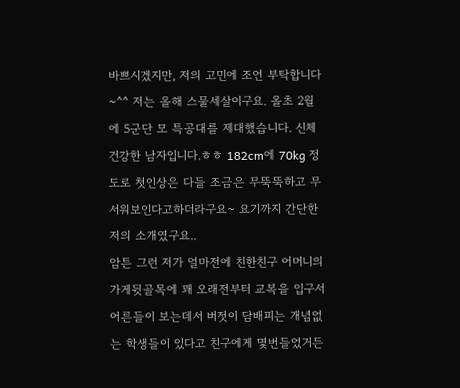바쁘시겠지만, 저의 고민에 조언 부탁합니다~^^ 저는 올해 스물세살이구요. 올초 2월에 5군단 모 특공대를 제대했습니다. 신체건강한 남자입니다.ㅎㅎ 182cm에 70kg 정도로 첫인상은 다들 조금은 무뚝뚝하고 무서워보인다고하더라구요~ 요기까지 간단한 저의 소개였구요..
암튼 그런 저가 얼마전에 친한친구 어머니의 가게뒷골목에 꽤 오래전부터 교복을 입구서 어른들이 보는데서 버젓이 담배피는 개념없는 학생들이 있다고 친구에게 몇번들었거든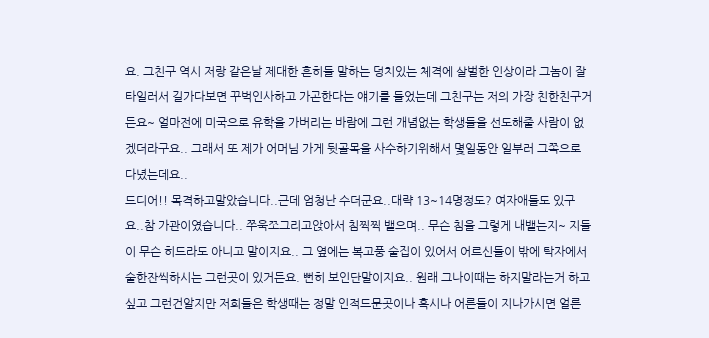요. 그친구 역시 저랑 같은날 제대한 흔히들 말하는 덩치있는 체격에 살벌한 인상이라 그놈이 잘 타일러서 길가다보면 꾸벅인사하고 가곤한다는 얘기를 들었는데 그친구는 저의 가장 친한친구거든요~ 얼마전에 미국으로 유학을 가버리는 바람에 그런 개념없는 학생들을 선도해줄 사람이 없겠더라구요.. 그래서 또 제가 어머님 가게 뒷골목을 사수하기위해서 몇일동안 일부러 그쪽으로 다녔는데요..
드디어!! 목격하고말았습니다..근데 엄청난 수더군요..대략 13~14명정도? 여자애들도 있구요..참 가관이였습니다.. 쭈욱쪼그리고앉아서 침찍찍 뱉으며.. 무슨 침을 그렇게 내뱉는지~ 지들이 무슨 히드라도 아니고 말이지요.. 그 옆에는 복고풍 술집이 있어서 어르신들이 밖에 탁자에서 술한잔씩하시는 그런곳이 있거든요. 뻔히 보인단말이지요.. 원래 그나이때는 하지말라는거 하고싶고 그런건알지만 저희들은 학생때는 정말 인적드문곳이나 혹시나 어른들이 지나가시면 얼른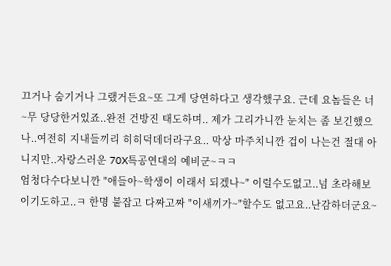끄거나 숨기거나 그랬거든요~또 그게 당연하다고 생각했구요. 근데 요놈들은 너~무 당당한거있죠..완전 건방진 태도하며.. 제가 그리가니깐 눈치는 좀 보긴했으나..여전히 지내들끼리 히히덕데더라구요.. 막상 마주치니깐 겁이 나는건 절대 아니지만..자랑스러운 70X특공연대의 예비군~ㅋㅋ
엄청다수다보니깐 "애들아~학생이 이래서 되겠나~" 이럴수도없고..넘 초라해보이기도하고..ㅋ 한명 붙잡고 다짜고짜 "이새끼가~"할수도 없고요..난감하더군요~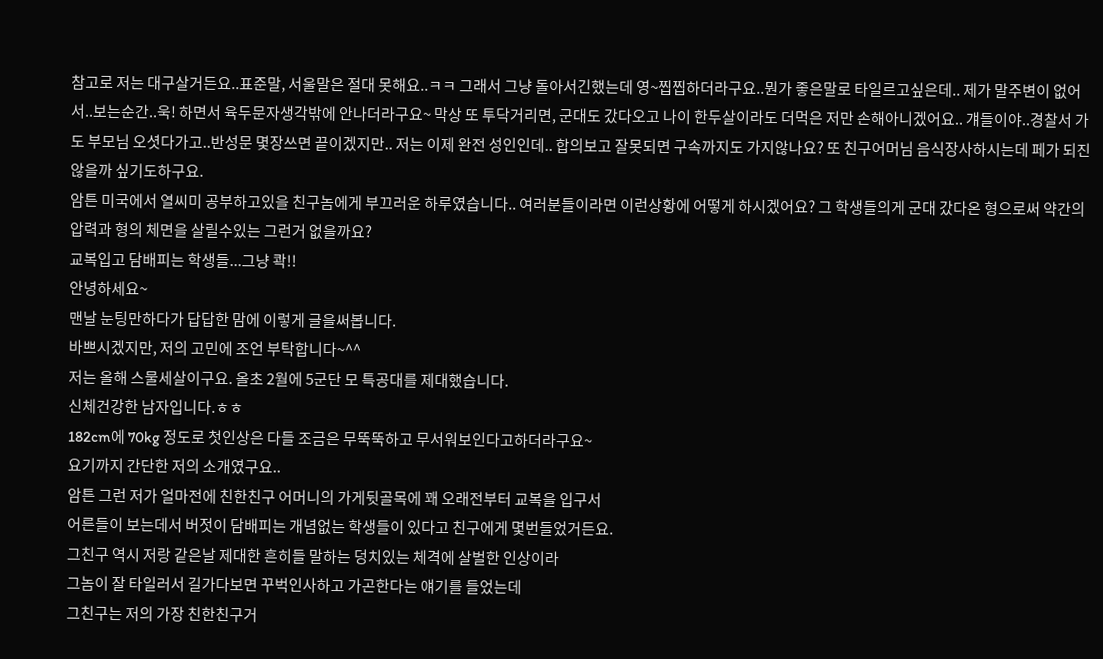참고로 저는 대구살거든요..표준말, 서울말은 절대 못해요..ㅋㅋ 그래서 그냥 돌아서긴했는데 영~찝찝하더라구요..뭔가 좋은말로 타일르고싶은데.. 제가 말주변이 없어서..보는순간..욱! 하면서 육두문자생각밖에 안나더라구요~ 막상 또 투닥거리면, 군대도 갔다오고 나이 한두살이라도 더먹은 저만 손해아니겠어요.. 걔들이야..경찰서 가도 부모님 오셧다가고..반성문 몇장쓰면 끝이겠지만.. 저는 이제 완전 성인인데.. 합의보고 잘못되면 구속까지도 가지않나요? 또 친구어머님 음식장사하시는데 페가 되진않을까 싶기도하구요.
암튼 미국에서 열씨미 공부하고있을 친구놈에게 부끄러운 하루였습니다.. 여러분들이라면 이런상황에 어떻게 하시겠어요? 그 학생들의게 군대 갔다온 형으로써 약간의 압력과 형의 체면을 살릴수있는 그런거 없을까요?
교복입고 담배피는 학생들...그냥 콱!!
안녕하세요~
맨날 눈팅만하다가 답답한 맘에 이렇게 글을써봅니다.
바쁘시겠지만, 저의 고민에 조언 부탁합니다~^^
저는 올해 스물세살이구요. 올초 2월에 5군단 모 특공대를 제대했습니다.
신체건강한 남자입니다.ㅎㅎ
182cm에 70kg 정도로 첫인상은 다들 조금은 무뚝뚝하고 무서워보인다고하더라구요~
요기까지 간단한 저의 소개였구요..
암튼 그런 저가 얼마전에 친한친구 어머니의 가게뒷골목에 꽤 오래전부터 교복을 입구서
어른들이 보는데서 버젓이 담배피는 개념없는 학생들이 있다고 친구에게 몇번들었거든요.
그친구 역시 저랑 같은날 제대한 흔히들 말하는 덩치있는 체격에 살벌한 인상이라
그놈이 잘 타일러서 길가다보면 꾸벅인사하고 가곤한다는 얘기를 들었는데
그친구는 저의 가장 친한친구거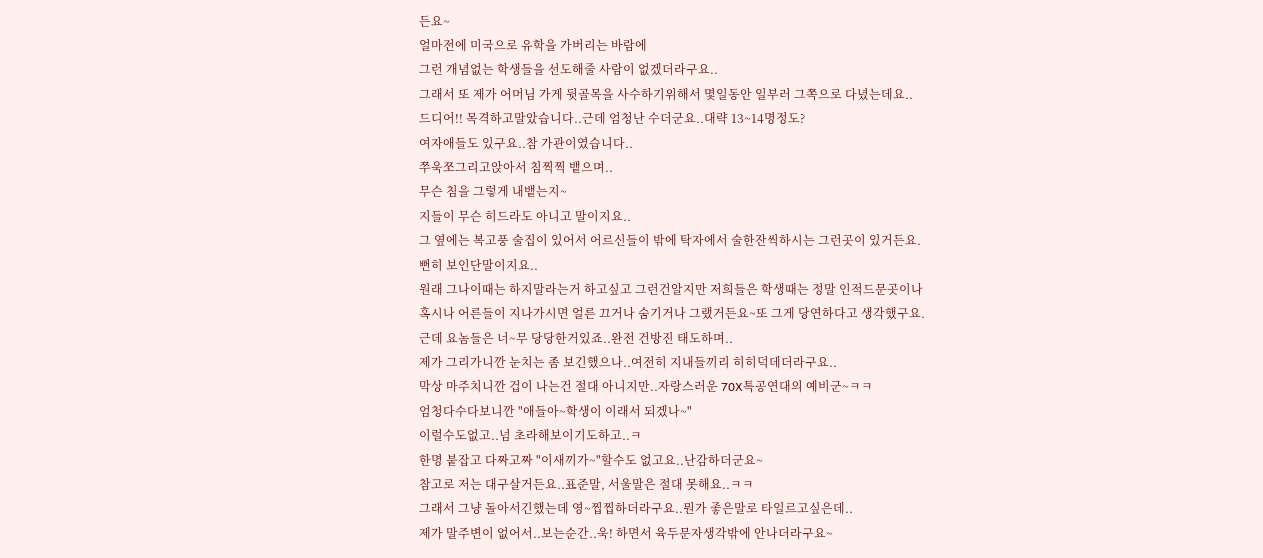든요~
얼마전에 미국으로 유학을 가버리는 바람에
그런 개념없는 학생들을 선도해줄 사람이 없겠더라구요..
그래서 또 제가 어머님 가게 뒷골목을 사수하기위해서 몇일동안 일부러 그쪽으로 다녔는데요..
드디어!! 목격하고말았습니다..근데 엄청난 수더군요..대략 13~14명정도?
여자애들도 있구요..참 가관이였습니다..
쭈욱쪼그리고앉아서 침찍찍 뱉으며..
무슨 침을 그렇게 내뱉는지~
지들이 무슨 히드라도 아니고 말이지요..
그 옆에는 복고풍 술집이 있어서 어르신들이 밖에 탁자에서 술한잔씩하시는 그런곳이 있거든요.
뻔히 보인단말이지요..
원래 그나이때는 하지말라는거 하고싶고 그런건알지만 저희들은 학생때는 정말 인적드문곳이나
혹시나 어른들이 지나가시면 얼른 끄거나 숨기거나 그랬거든요~또 그게 당연하다고 생각했구요.
근데 요놈들은 너~무 당당한거있죠..완전 건방진 태도하며..
제가 그리가니깐 눈치는 좀 보긴했으나..여전히 지내들끼리 히히덕데더라구요..
막상 마주치니깐 겁이 나는건 절대 아니지만..자랑스러운 70X특공연대의 예비군~ㅋㅋ
엄청다수다보니깐 "애들아~학생이 이래서 되겠나~"
이럴수도없고..넘 초라해보이기도하고..ㅋ
한명 붙잡고 다짜고짜 "이새끼가~"할수도 없고요..난감하더군요~
참고로 저는 대구살거든요..표준말, 서울말은 절대 못해요..ㅋㅋ
그래서 그냥 돌아서긴했는데 영~찝찝하더라구요..뭔가 좋은말로 타일르고싶은데..
제가 말주변이 없어서..보는순간..욱! 하면서 육두문자생각밖에 안나더라구요~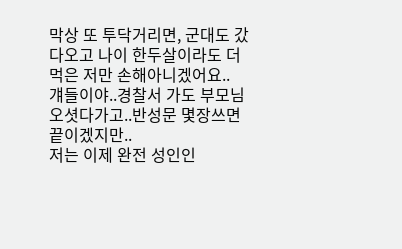막상 또 투닥거리면, 군대도 갔다오고 나이 한두살이라도 더먹은 저만 손해아니겠어요..
걔들이야..경찰서 가도 부모님 오셧다가고..반성문 몇장쓰면 끝이겠지만..
저는 이제 완전 성인인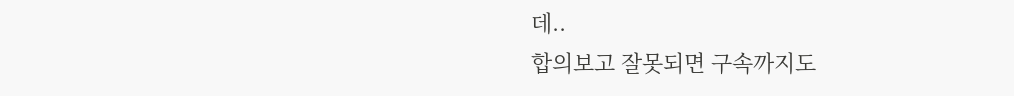데..
합의보고 잘못되면 구속까지도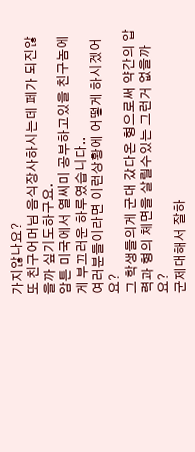가지않나요?
또 친구어머님 음식장사하시는데 페가 되진않을까 싶기도하구요.
암튼 미국에서 열씨미 공부하고있을 친구놈에게 부끄러운 하루였습니다..
여러분들이라면 이런상황에 어떻게 하시겠어요?
그 학생들의게 군대 갔다온 형으로써 약간의 압력과 형의 체면을 살릴수있는 그런거 없을까요?
군제대해서 잘하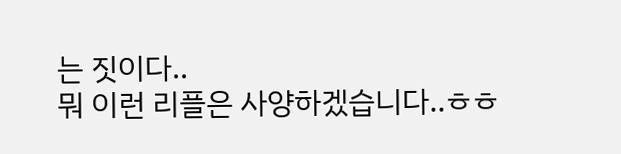는 짓이다..
뭐 이런 리플은 사양하겠습니다..ㅎㅎ